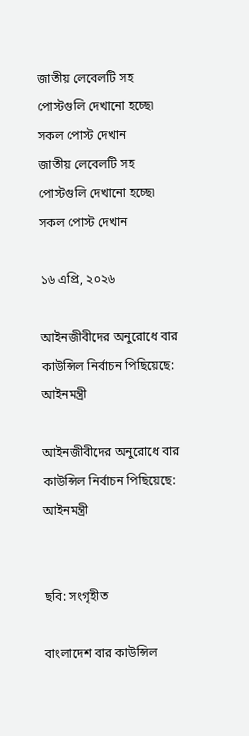জাতীয় লেবেলটি সহ পোস্টগুলি দেখানো হচ্ছে৷ সকল পোস্ট দেখান
জাতীয় লেবেলটি সহ পোস্টগুলি দেখানো হচ্ছে৷ সকল পোস্ট দেখান

১৬ এপ্রি, ২০২৬

আইনজীবীদের অনুরোধে বার কাউন্সিল নির্বাচন পিছিয়েছে: আইনমন্ত্রী

আইনজীবীদের অনুরোধে বার কাউন্সিল নির্বাচন পিছিয়েছে: আইনমন্ত্রী


ছবি: সংগৃহীত

বাংলাদেশ বার কাউন্সিল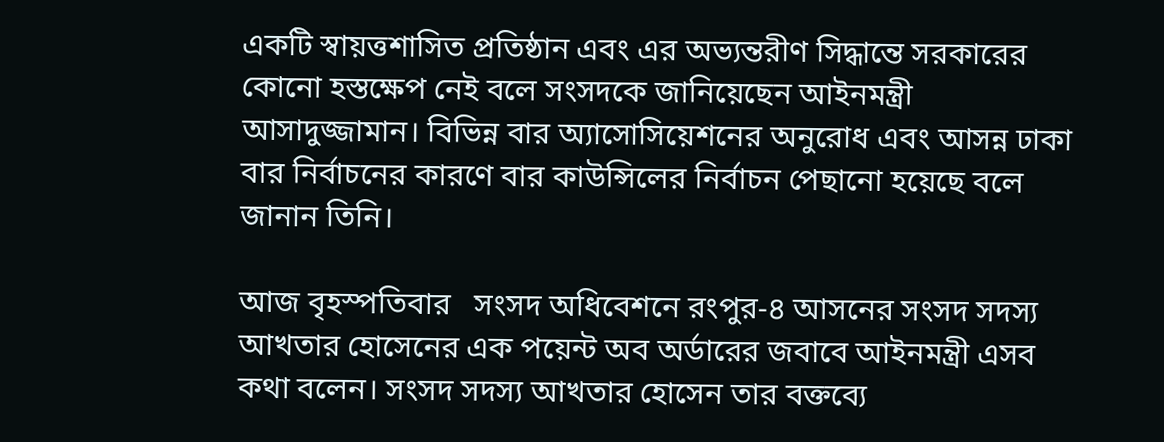একটি স্বায়ত্তশাসিত প্রতিষ্ঠান এবং এর অভ্যন্তরীণ সিদ্ধান্তে সরকারের কোনো হস্তক্ষেপ নেই বলে সংসদকে জানিয়েছেন আইনমন্ত্রী আসাদুজ্জামান। বিভিন্ন বার অ্যাসোসিয়েশনের অনুরোধ এবং আসন্ন ঢাকা বার নির্বাচনের কারণে বার কাউন্সিলের নির্বাচন পেছানো হয়েছে বলে জানান তিনি।

আজ বৃহস্পতিবার   সংসদ অধিবেশনে রংপুর-৪ আসনের সংসদ সদস্য আখতার হোসেনের এক পয়েন্ট অব অর্ডারের জবাবে আইনমন্ত্রী এসব কথা বলেন। সংসদ সদস্য আখতার হোসেন তার বক্তব্যে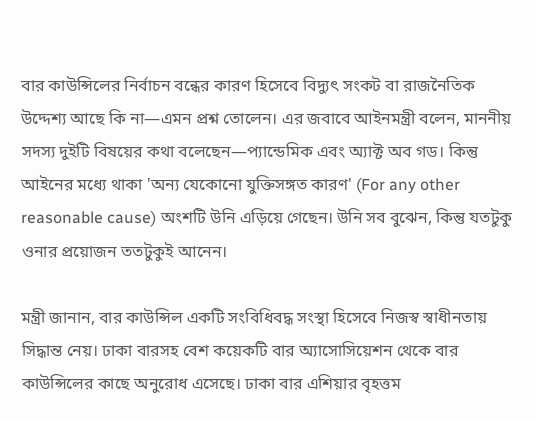বার কাউন্সিলের নির্বাচন বন্ধের কারণ হিসেবে বিদ্যুৎ সংকট বা রাজনৈতিক উদ্দেশ্য আছে কি না—এমন প্রশ্ন তোলেন। এর জবাবে আইনমন্ত্রী বলেন, মাননীয় সদস্য দুইটি বিষয়ের কথা বলেছেন—প্যান্ডেমিক এবং অ্যাক্ট অব গড। কিন্তু আইনের মধ্যে থাকা 'অন্য যেকোনো যুক্তিসঙ্গত কারণ' (For any other reasonable cause) অংশটি উনি এড়িয়ে গেছেন। উনি সব বুঝেন, কিন্তু যতটুকু ওনার প্রয়োজন ততটুকুই আনেন।

মন্ত্রী জানান, বার কাউন্সিল একটি সংবিধিবদ্ধ সংস্থা হিসেবে নিজস্ব স্বাধীনতায় সিদ্ধান্ত নেয়। ঢাকা বারসহ বেশ কয়েকটি বার অ্যাসোসিয়েশন থেকে বার কাউন্সিলের কাছে অনুরোধ এসেছে। ঢাকা বার এশিয়ার বৃহত্তম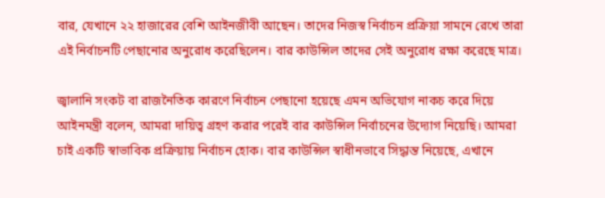বার, যেখানে ২২ হাজারের বেশি আইনজীবী আছেন। তাদের নিজস্ব নির্বাচন প্রক্রিয়া সামনে রেখে তারা এই নির্বাচনটি পেছানোর অনুরোধ করেছিলেন। বার কাউন্সিল তাদের সেই অনুরোধ রক্ষা করেছে মাত্র।

জ্বালানি সংকট বা রাজনৈতিক কারণে নির্বাচন পেছানো হয়েছে এমন অভিযোগ নাকচ করে দিয়ে আইনমন্ত্রী বলেন, আমরা দায়িত্ব গ্রহণ করার পরেই বার কাউন্সিল নির্বাচনের উদ্যোগ নিয়েছি। আমরা চাই একটি স্বাভাবিক প্রক্রিয়ায় নির্বাচন হোক। বার কাউন্সিল স্বাধীনভাবে সিদ্ধান্ত নিয়েছে, এখানে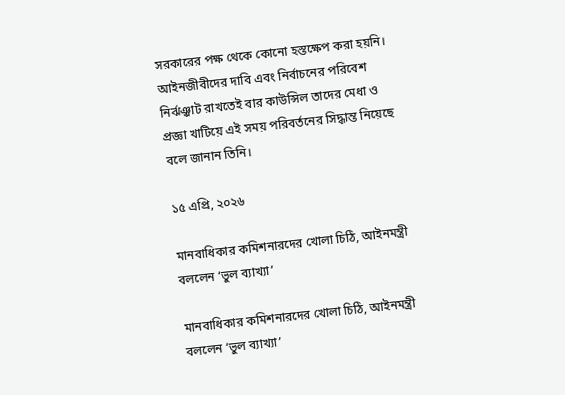সরকারের পক্ষ থেকে কোনো হস্তক্ষেপ করা হয়নি। আইনজীবীদের দাবি এবং নির্বাচনের পরিবেশ নির্ঝঞ্ঝাট রাখতেই বার কাউন্সিল তাদের মেধা ও প্রজ্ঞা খাটিয়ে এই সময় পরিবর্তনের সিদ্ধান্ত নিয়েছে বলে জানান তিনি।

১৫ এপ্রি, ২০২৬

মানবাধিকার কমিশনারদের খোলা চিঠি, আইনমন্ত্রী বললেন ‘ভুল ব্যাখ্যা’

মানবাধিকার কমিশনারদের খোলা চিঠি, আইনমন্ত্রী বললেন ‘ভুল ব্যাখ্যা’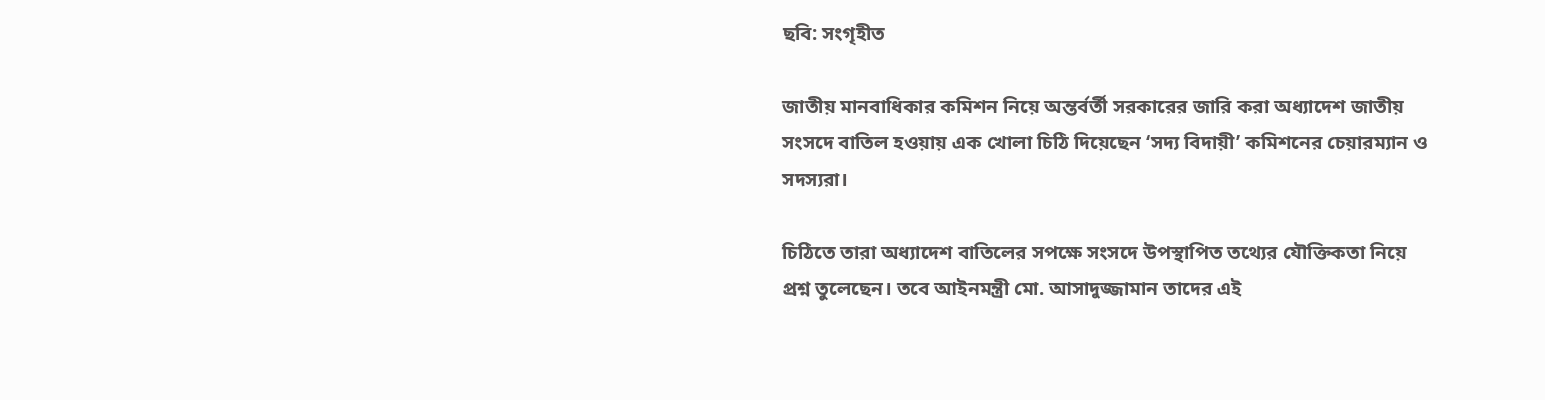ছবি: সংগৃহীত

জাতীয় মানবাধিকার কমিশন নিয়ে অন্তর্বর্তী সরকারের জারি করা অধ্যাদেশ জাতীয় সংসদে বাতিল হওয়ায় এক খোলা চিঠি দিয়েছেন ‘সদ্য বিদায়ী’ কমিশনের চেয়ারম্যান ও সদস্যরা।

চিঠিতে তারা অধ্যাদেশ বাতিলের সপক্ষে সংসদে উপস্থাপিত তথ্যের যৌক্তিকতা নিয়ে প্রশ্ন তুলেছেন। তবে আইনমন্ত্রী মো. আসাদুজ্জামান তাদের এই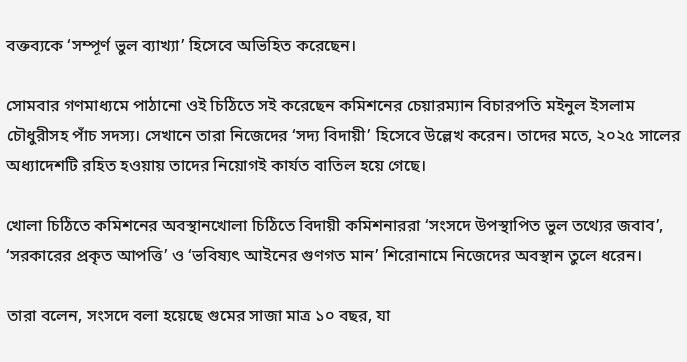বক্তব্যকে ‘সম্পূর্ণ ভুল ব্যাখ্যা’ হিসেবে অভিহিত করেছেন।

সোমবার গণমাধ্যমে পাঠানো ওই চিঠিতে সই করেছেন কমিশনের চেয়ারম্যান বিচারপতি মইনুল ইসলাম চৌধুরীসহ পাঁচ সদস্য। সেখানে তারা নিজেদের ‘সদ্য বিদায়ী’ হিসেবে উল্লেখ করেন। তাদের মতে, ২০২৫ সালের অধ্যাদেশটি রহিত হওয়ায় তাদের নিয়োগই কার্যত বাতিল হয়ে গেছে।

খোলা চিঠিতে কমিশনের অবস্থানখোলা চিঠিতে বিদায়ী কমিশনাররা ‘সংসদে উপস্থাপিত ভুল তথ্যের জবাব’, ‘সরকারের প্রকৃত আপত্তি’ ও ‘ভবিষ্যৎ আইনের গুণগত মান’ শিরোনামে নিজেদের অবস্থান তুলে ধরেন।

তারা বলেন, সংসদে বলা হয়েছে গুমের সাজা মাত্র ১০ বছর, যা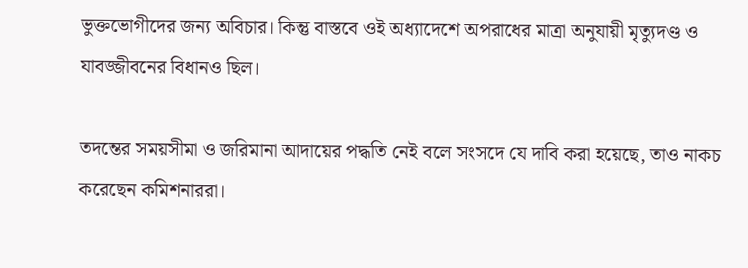ভুক্তভোগীদের জন্য অবিচার। কিন্তু বাস্তবে ওই অধ্যাদেশে অপরাধের মাত্রা অনুযায়ী মৃত্যুদণ্ড ও যাবজ্জীবনের বিধানও ছিল।

তদন্তের সময়সীমা ও জরিমানা আদায়ের পদ্ধতি নেই বলে সংসদে যে দাবি করা হয়েছে, তাও নাকচ করেছেন কমিশনাররা।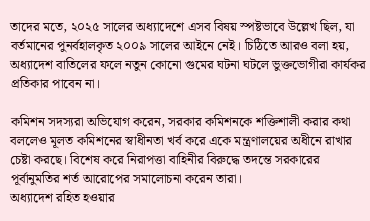তাদের মতে, ২০২৫ সালের অধ্যাদেশে এসব বিষয় স্পষ্টভাবে উল্লেখ ছিল, যা বর্তমানের পুনর্বহালকৃত ২০০৯ সালের আইনে নেই। চিঠিতে আরও বলা হয়, অধ্যাদেশ বাতিলের ফলে নতুন কোনো গুমের ঘটনা ঘটলে ভুক্তভোগীরা কার্যকর প্রতিকার পাবেন না।

কমিশন সদস্যরা অভিযোগ করেন, সরকার কমিশনকে শক্তিশালী করার কথা বললেও মূলত কমিশনের স্বাধীনতা খর্ব করে একে মন্ত্রণালয়ের অধীনে রাখার চেষ্টা করছে। বিশেষ করে নিরাপত্তা বাহিনীর বিরুদ্ধে তদন্তে সরকারের পূর্বানুমতির শর্ত আরোপের সমালোচনা করেন তারা।
অধ্যাদেশ রহিত হওয়ার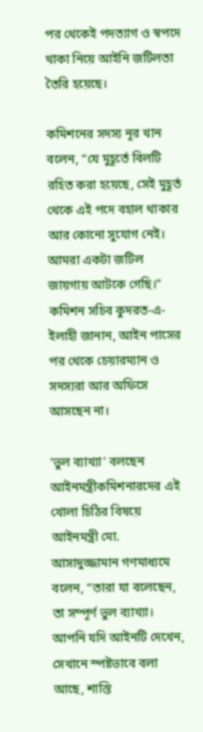পর থেকেই পদত্যাগ ও স্বপদে থাকা নিয়ে আইনি জটিলতা তৈরি হয়েছে।

কমিশনের সদস্য নূর খান বলেন, “যে মুহূর্তে বিলটি রহিত করা হয়েছে, সেই মুহূর্ত থেকে এই পদে বহাল থাকার আর কোনো সুযোগ নেই। আমরা একটা জটিল জায়গায় আটকে গেছি।” কমিশন সচিব কুদরত-এ-ইলাহী জানান, আইন পাসের পর থেকে চেয়ারম্যান ও সদস্যরা আর অফিসে আসছেন না।

‘ভুল ব্যাখ্যা’ বলছেন আইনমন্ত্রীকমিশনারদের এই খোলা চিঠির বিষয়ে আইনমন্ত্রী মো. আসাদুজ্জামান গণমাধ্যমে বলেন, “তারা যা বলেছেন, তা সম্পূর্ণ ভুল ব্যাখ্যা। আপনি যদি আইনটি দেখেন, সেখানে স্পষ্টভাবে বলা আছে, শাস্তি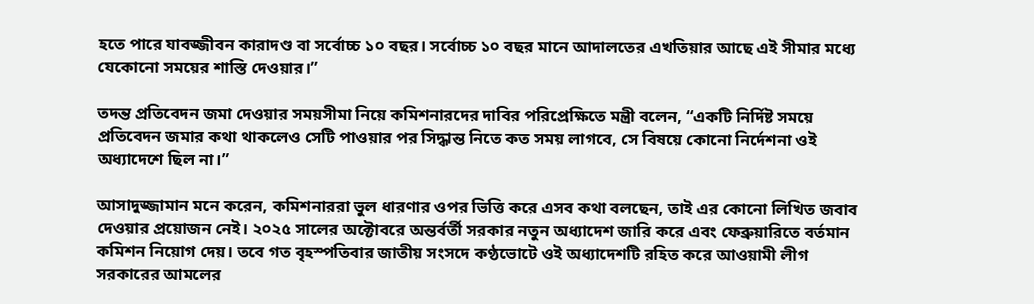হতে পারে যাবজ্জীবন কারাদণ্ড বা সর্বোচ্চ ১০ বছর। সর্বোচ্চ ১০ বছর মানে আদালতের এখতিয়ার আছে এই সীমার মধ্যে যেকোনো সময়ের শাস্তি দেওয়ার।”

তদন্ত প্রতিবেদন জমা দেওয়ার সময়সীমা নিয়ে কমিশনারদের দাবির পরিপ্রেক্ষিতে মন্ত্রী বলেন, “একটি নির্দিষ্ট সময়ে প্রতিবেদন জমার কথা থাকলেও সেটি পাওয়ার পর সিদ্ধান্ত নিতে কত সময় লাগবে, সে বিষয়ে কোনো নির্দেশনা ওই অধ্যাদেশে ছিল না।”

আসাদুজ্জামান মনে করেন, কমিশনাররা ভুল ধারণার ওপর ভিত্তি করে এসব কথা বলছেন, তাই এর কোনো লিখিত জবাব দেওয়ার প্রয়োজন নেই। ২০২৫ সালের অক্টোবরে অন্তর্বর্তী সরকার নতুন অধ্যাদেশ জারি করে এবং ফেব্রুয়ারিতে বর্তমান কমিশন নিয়োগ দেয়। তবে গত বৃহস্পতিবার জাতীয় সংসদে কণ্ঠভোটে ওই অধ্যাদেশটি রহিত করে আওয়ামী লীগ সরকারের আমলের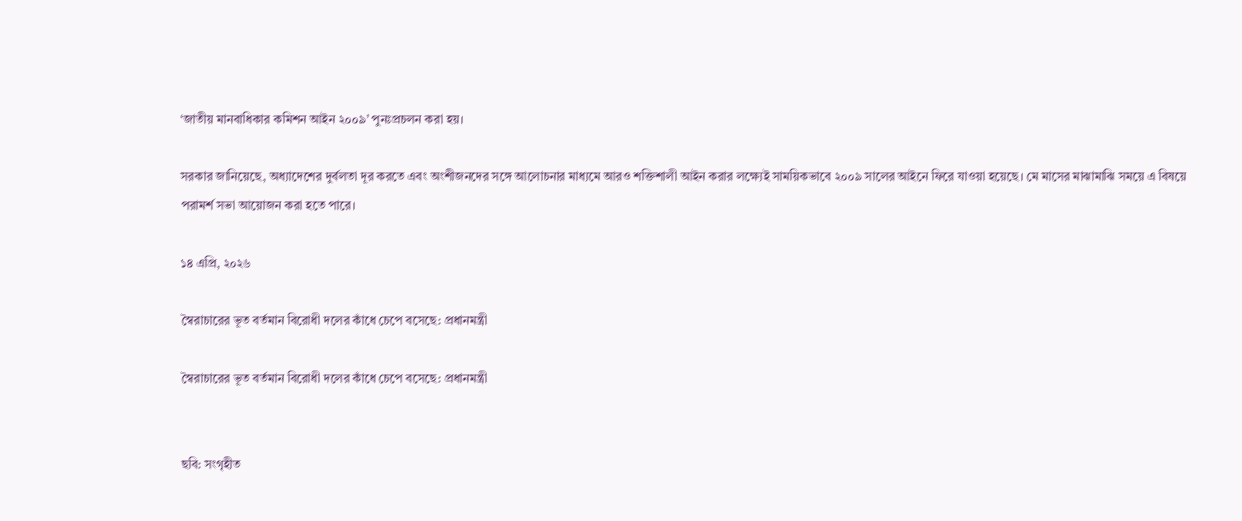‘জাতীয় মানবাধিকার কমিশন আইন ২০০৯’ পুনঃপ্রচলন করা হয়।

সরকার জানিয়েছে, অধ্যাদেশের দুর্বলতা দূর করতে এবং অংশীজনদের সঙ্গে আলোচনার মাধ্যমে আরও শক্তিশালী আইন করার লক্ষ্যেই সাময়িকভাবে ২০০৯ সালের আইনে ফিরে যাওয়া হয়েছে। মে মাসের মাঝামাঝি সময়ে এ বিষয়ে পরামর্শ সভা আয়োজন করা হতে পারে।

১৪ এপ্রি, ২০২৬

স্বৈরাচারের ভূত বর্তমান বিরোধী দলের কাঁধে চেপে বসেছে: প্রধানমন্ত্রী

স্বৈরাচারের ভূত বর্তমান বিরোধী দলের কাঁধে চেপে বসেছে: প্রধানমন্ত্রী


ছবি: সংগৃহীত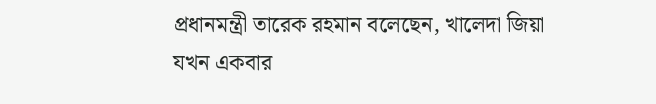প্রধানমন্ত্রী তারেক রহমান বলেছেন, খালেদা জিয়া যখন একবার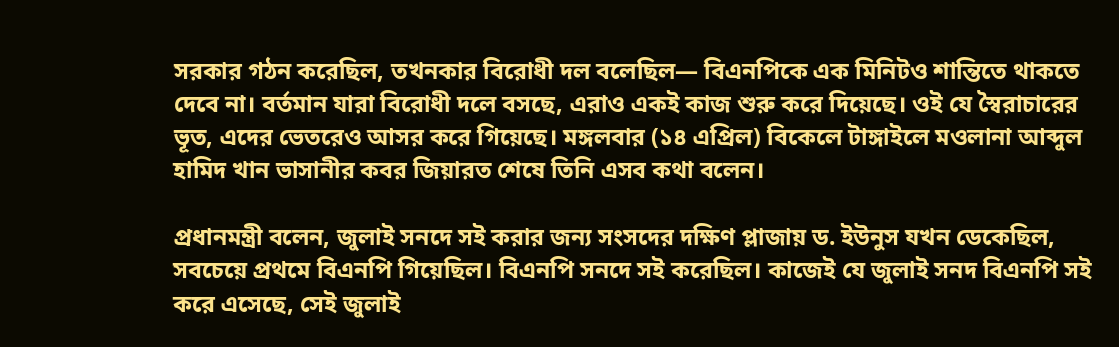সরকার গঠন করেছিল, তখনকার বিরোধী দল বলেছিল— বিএনপিকে এক মিনিটও শান্তিতে থাকতে দেবে না। বর্তমান যারা বিরোধী দলে বসছে, এরাও একই কাজ শুরু করে দিয়েছে। ওই যে স্বৈরাচারের ভূত, এদের ভেতরেও আসর করে গিয়েছে। মঙ্গলবার (১৪ এপ্রিল) বিকেলে টাঙ্গাইলে মওলানা আব্দুল হামিদ খান ভাসানীর কবর জিয়ারত শেষে তিনি এসব কথা বলেন।

প্রধানমন্ত্রী বলেন, জুলাই সনদে সই করার জন্য সংসদের দক্ষিণ প্লাজায় ড. ইউনুস যখন ডেকেছিল, সবচেয়ে প্রথমে বিএনপি গিয়েছিল। বিএনপি সনদে সই করেছিল। কাজেই যে জুলাই সনদ বিএনপি সই করে এসেছে, সেই জুলাই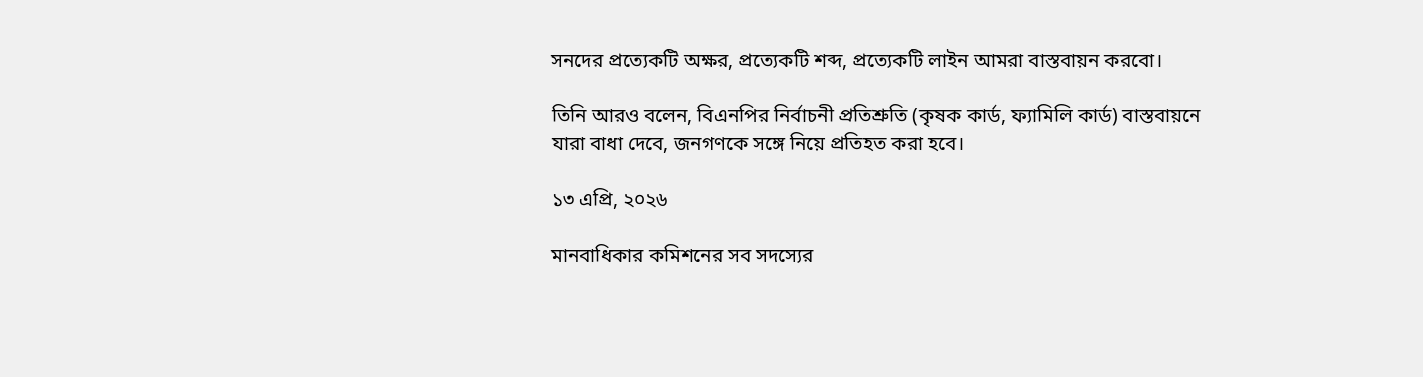সনদের প্রত্যেকটি অক্ষর, প্রত্যেকটি শব্দ, প্রত্যেকটি লাইন আমরা বাস্তবায়ন করবো।

তিনি আরও বলেন, বিএনপির নির্বাচনী প্রতিশ্রুতি (কৃষক কার্ড, ফ্যামিলি কার্ড) বাস্তবায়নে যারা বাধা দেবে, জনগণকে সঙ্গে নিয়ে প্রতিহত করা হবে।

১৩ এপ্রি, ২০২৬

মানবাধিকার কমিশনের সব সদস্যের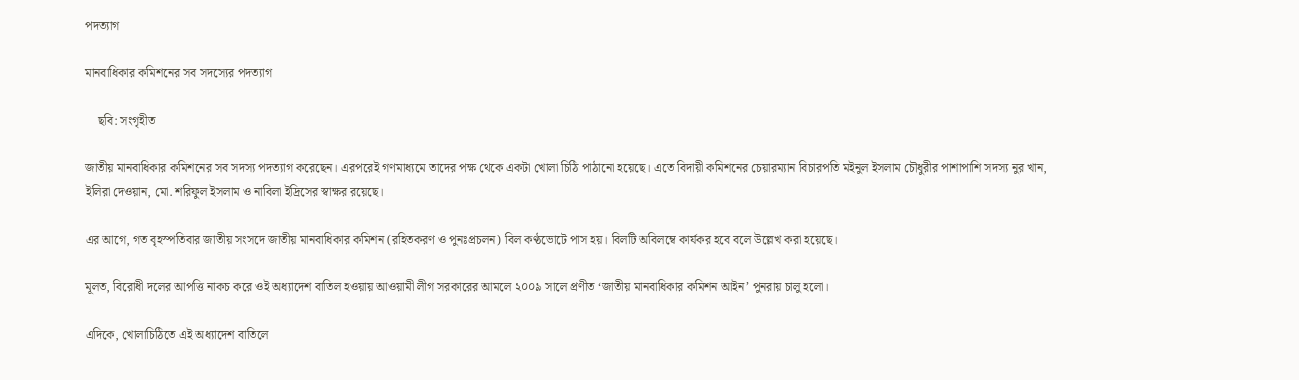পদত্যাগ

মানবাধিকার কমিশনের সব সদস্যের পদত্যাগ

    ছবি: সংগৃহীত

জাতীয় মানবাধিকার কমিশনের সব সদস্য পদত্যাগ করেছেন। এরপরেই গণমাধ্যমে তাদের পক্ষ থেকে একটা খোলা চিঠি পাঠানো হয়েছে। এতে বিদায়ী কমিশনের চেয়ারম্যান বিচারপতি মইনুল ইসলাম চৌধুরীর পাশাপাশি সদস্য নুর খান, ইলিরা দেওয়ান, মো. শরিফুল ইসলাম ও নাবিলা ইদ্রিসের স্বাক্ষর রয়েছে।

এর আগে, গত বৃহস্পতিবার জাতীয় সংসদে জাতীয় মানবাধিকার কমিশন (রহিতকরণ ও পুনঃপ্রচলন) বিল কণ্ঠভোটে পাস হয়। বিলটি অবিলম্বে কার্যকর হবে বলে উল্লেখ করা হয়েছে।

মূলত, বিরোধী দলের আপত্তি নাকচ করে ওই অধ্যাদেশ বাতিল হওয়ায় আওয়ামী লীগ সরকারের আমলে ২০০৯ সালে প্রণীত ‘জাতীয় মানবাধিকার কমিশন আইন’ পুনরায় চালু হলো।

এদিকে, খোলাচিঠিতে এই অধ্যাদেশ বাতিলে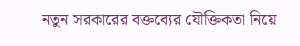নতুন সরকারের বক্তব্যের যৌক্তিকতা নিয়ে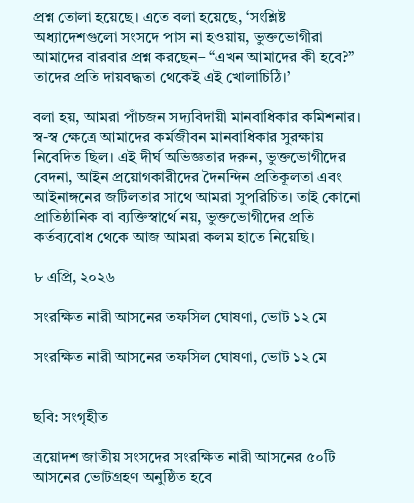প্রশ্ন তোলা হয়েছে। এতে বলা হয়েছে, ‘সংশ্লিষ্ট অধ্যাদেশগুলো সংসদে পাস না হওয়ায়, ভুক্তভোগীরা আমাদের বারবার প্রশ্ন করছেন– “এখন আমাদের কী হবে?” তাদের প্রতি দায়বদ্ধতা থেকেই এই খোলাচিঠি।’

বলা হয়, আমরা পাঁচজন সদ্যবিদায়ী মানবাধিকার কমিশনার। স্ব-স্ব ক্ষেত্রে আমাদের কর্মজীবন মানবাধিকার সুরক্ষায় নিবেদিত ছিল। এই দীর্ঘ অভিজ্ঞতার দরুন, ভুক্তভোগীদের বেদনা, আইন প্রয়োগকারীদের দৈনন্দিন প্রতিকূলতা এবং আইনাঙ্গনের জটিলতার সাথে আমরা সুপরিচিত। তাই কোনো প্রাতিষ্ঠানিক বা ব্যক্তিস্বার্থে নয়, ভুক্তভোগীদের প্রতি কর্তব্যবোধ থেকে আজ আমরা কলম হাতে নিয়েছি।

৮ এপ্রি, ২০২৬

সংরক্ষিত নারী আসনের তফসিল ঘোষণা, ভোট ১২ মে

সংরক্ষিত নারী আসনের তফসিল ঘোষণা, ভোট ১২ মে


ছবি: সংগৃহীত

ত্রয়োদশ জাতীয় সংসদের সংরক্ষিত নারী আসনের ৫০টি আসনের ভোটগ্রহণ অনুষ্ঠিত হবে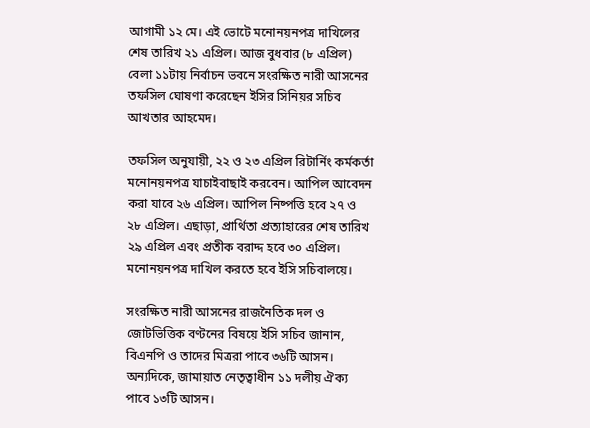আগামী ১২ মে। এই ভোটে মনোনয়নপত্র দাখিলের শেষ তারিখ ২১ এপ্রিল। আজ বুধবার (৮ এপ্রিল) বেলা ১১টায় নির্বাচন ভবনে সংরক্ষিত নারী আসনের তফসিল ঘোষণা করেছেন ইসির সিনিয়র সচিব আখতার আহমেদ।

তফসিল অনুযায়ী, ২২ ও ২৩ এপ্রিল রিটার্নিং কর্মকর্তা মনোনয়নপত্র যাচাইবাছাই করবেন। আপিল আবেদন করা যাবে ২৬ এপ্রিল। আপিল নিষ্পত্তি হবে ২৭ ও ২৮ এপ্রিল। এছাড়া, প্রার্থিতা প্রত্যাহারের শেষ তারিখ ২৯ এপ্রিল এবং প্রতীক বরাদ্দ হবে ৩০ এপ্রিল। মনোনয়নপত্র দাখিল করতে হবে ইসি সচিবালয়ে।

সংরক্ষিত নারী আসনের রাজনৈতিক দল ও জোটভিত্তিক বণ্টনের বিষয়ে ইসি সচিব জানান, বিএনপি ও তাদের মিত্ররা পাবে ৩৬টি আসন। অন্যদিকে, জামায়াত নেতৃত্বাধীন ১১ দলীয় ঐক্য পাবে ১৩টি আসন।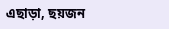এছাড়া, ছয়জন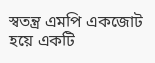স্বতন্ত্র এমপি একজোট হয়ে একটি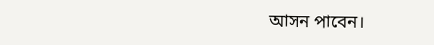আসন পাবেন।